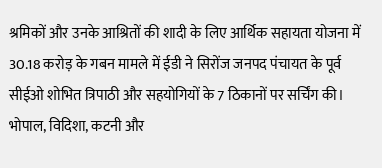श्रमिकों और उनके आश्रितों की शादी के लिए आर्थिक सहायता योजना में 30.18 करोड़ के गबन मामले में ईडी ने सिरोंज जनपद पंचायत के पूर्व सीईओ शोभित त्रिपाठी और सहयोगियों के 7 ठिकानों पर सर्चिंग की। भोपाल, विदिशा, कटनी और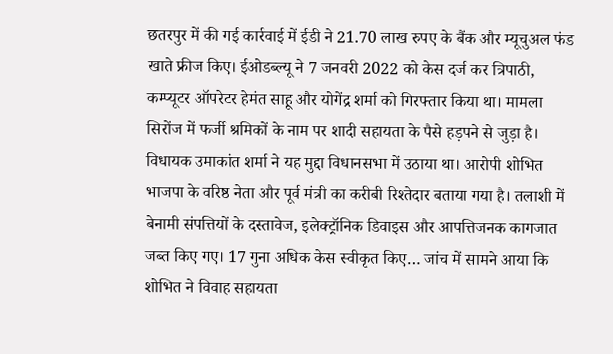छतरपुर में की गई कार्रवाई में ईडी ने 21.70 लाख रुपए के बैंक और म्यूचुअल फंड खाते फ्रीज किए। ईओडब्ल्यू ने 7 जनवरी 2022 को केस दर्ज कर त्रिपाठी, कम्प्यूटर ऑपरेटर हेमंत साहू और योगेंद्र शर्मा को गिरफ्तार किया था। मामला सिरोंज में फर्जी श्रमिकों के नाम पर शादी सहायता के पैसे हड़पने से जुड़ा है। विधायक उमाकांत शर्मा ने यह मुद्दा विधानसभा में उठाया था। आरोपी शोभित भाजपा के वरिष्ठ नेता और पूर्व मंत्री का करीबी रिश्तेदार बताया गया है। तलाशी में बेनामी संपत्तियों के दस्तावेज, इलेक्ट्रॉनिक डिवाइस और आपत्तिजनक कागजात जब्त किए गए। 17 गुना अधिक केस स्वीकृत किए… जांच में सामने आया कि शोभित ने विवाह सहायता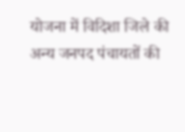योजना में विदिशा जिले की अन्य जनपद पंचायतों की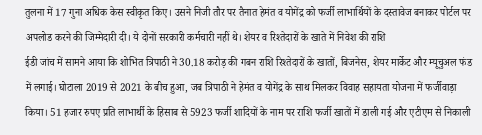तुलना में 17 गुना अधिक केस स्वीकृत किए। उसने निजी तौर पर तैनात हेमंत व योगेंद्र को फर्जी लाभार्थियों के दस्तावेज बनाकर पोर्टल पर अपलोड करने की जिम्मेदारी दी। ये दोनों सरकारी कर्मचारी नहीं थे। शेयर व रिश्तेदारों के खाते में निवेश की राशि
ईडी जांच में सामने आया कि शोभित त्रिपाठी ने 30.18 करोड़ की गबन राशि रिश्तेदारों के खातों, बिजनेस, शेयर मार्केट और म्यूचुअल फंड में लगाई। घोटाला 2019 से 2021 के बीच हुआ, जब त्रिपाठी ने हेमंत व योगेंद्र के साथ मिलकर विवाह सहायता योजना में फर्जीवाड़ा किया। 51 हजार रुपए प्रति लाभार्थी के हिसाब से 5923 फर्जी शादियों के नाम पर राशि फर्जी खातों में डाली गई और एटीएम से निकाली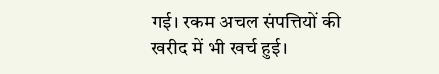गई। रकम अचल संपत्तियों की खरीद में भी खर्च हुई।